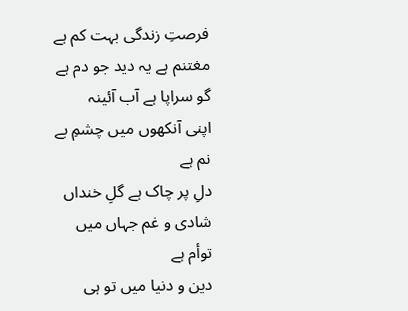فرصتِ زندگی بہت کم ہے
مغتنم ہے یہ دید جو دم ہے
گو سراپا ہے آب آئینہ
اپنی آنکھوں میں چشمِ بے نم ہے
دلِ پر چاک ہے گلِ خنداں
شادی و غم جہاں میں توأم ہے
دین و دنیا میں تو ہی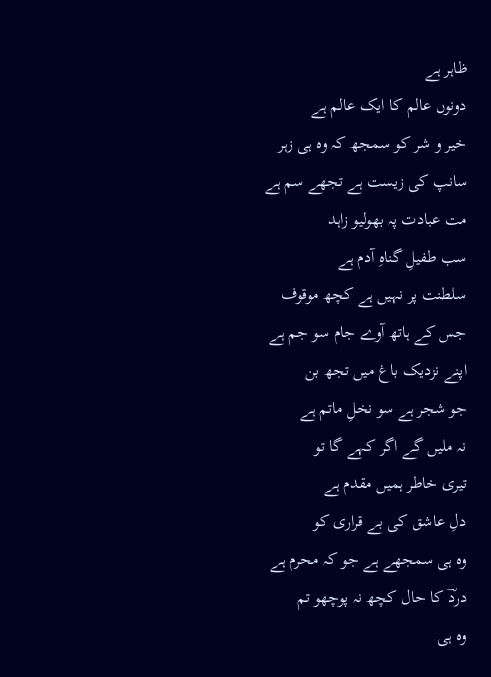ظاہر ہے
دونوں عالم کا ایک عالم ہے
خیر و شر کو سمجھ کہ وہ ہی زہر
سانپ کی زیست ہے تجھے سم ہے
مت عبادت پہ بھولیو زاہد
سب طفیلِ گناہِ آدم ہے
سلطنت پر نہیں ہے کچھ موقوف
جس کے ہاتھ آوے جام سو جم ہے
اپنے نزدیک باغ میں تجھ بن
جو شجر ہے سو نخلِ ماتم ہے
نہ ملیں گے اگر کہے گا تو
تیری خاطر ہمیں مقدم ہے
دلِ عاشق کی بے قراری کو
وہ ہی سمجھے ہے جو کہ محرم ہے
دردؔ کا حال کچھ نہ پوچھو تم
وہ ہی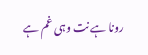رونا ہے نت وہی غم ہے